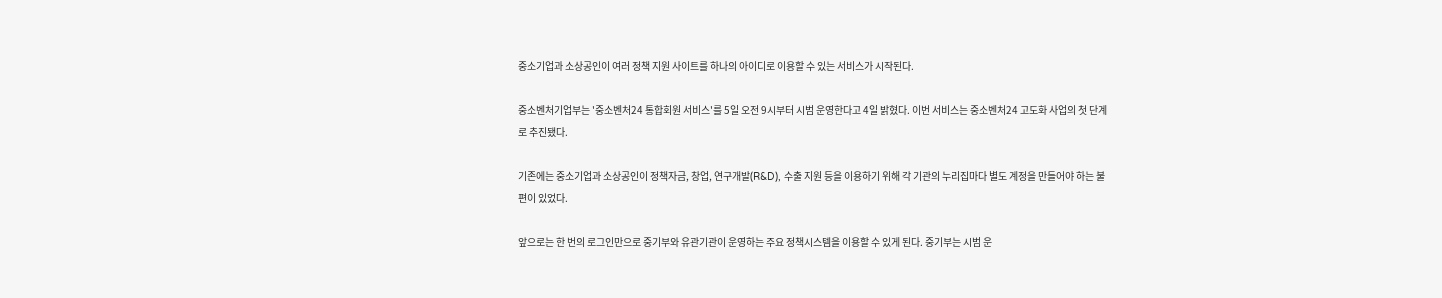중소기업과 소상공인이 여러 정책 지원 사이트를 하나의 아이디로 이용할 수 있는 서비스가 시작된다.

중소벤처기업부는 '중소벤처24 통합회원 서비스'를 5일 오전 9시부터 시범 운영한다고 4일 밝혔다. 이번 서비스는 중소벤처24 고도화 사업의 첫 단계로 추진됐다.

기존에는 중소기업과 소상공인이 정책자금, 창업, 연구개발(R&D), 수출 지원 등을 이용하기 위해 각 기관의 누리집마다 별도 계정을 만들어야 하는 불편이 있었다.

앞으로는 한 번의 로그인만으로 중기부와 유관기관이 운영하는 주요 정책시스템을 이용할 수 있게 된다. 중기부는 시범 운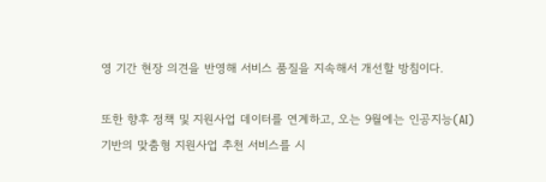영 기간 현장 의견을 반영해 서비스 품질을 지속해서 개선할 방침이다.

또한 향후 정책 및 지원사업 데이터를 연계하고, 오는 9월에는 인공지능(AI) 기반의 맞춤형 지원사업 추천 서비스를 시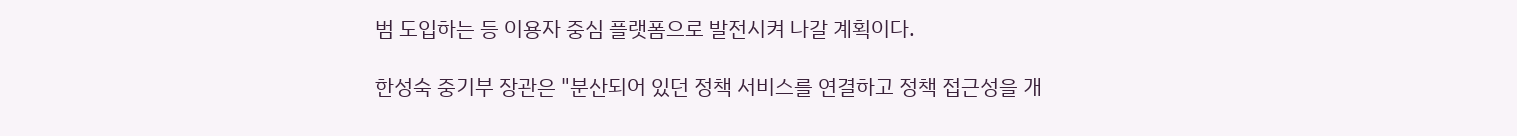범 도입하는 등 이용자 중심 플랫폼으로 발전시켜 나갈 계획이다.

한성숙 중기부 장관은 "분산되어 있던 정책 서비스를 연결하고 정책 접근성을 개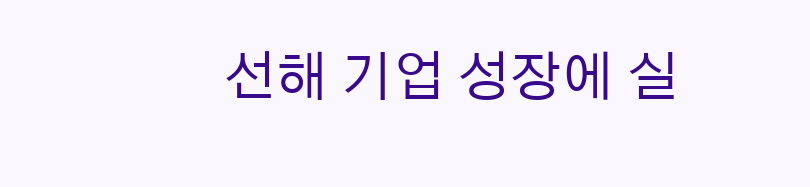선해 기업 성장에 실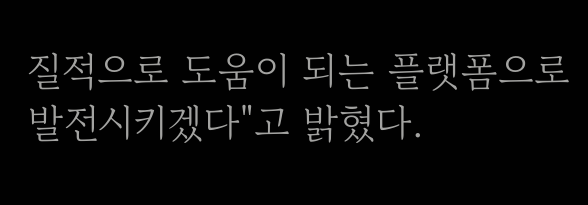질적으로 도움이 되는 플랫폼으로 발전시키겠다"고 밝혔다.